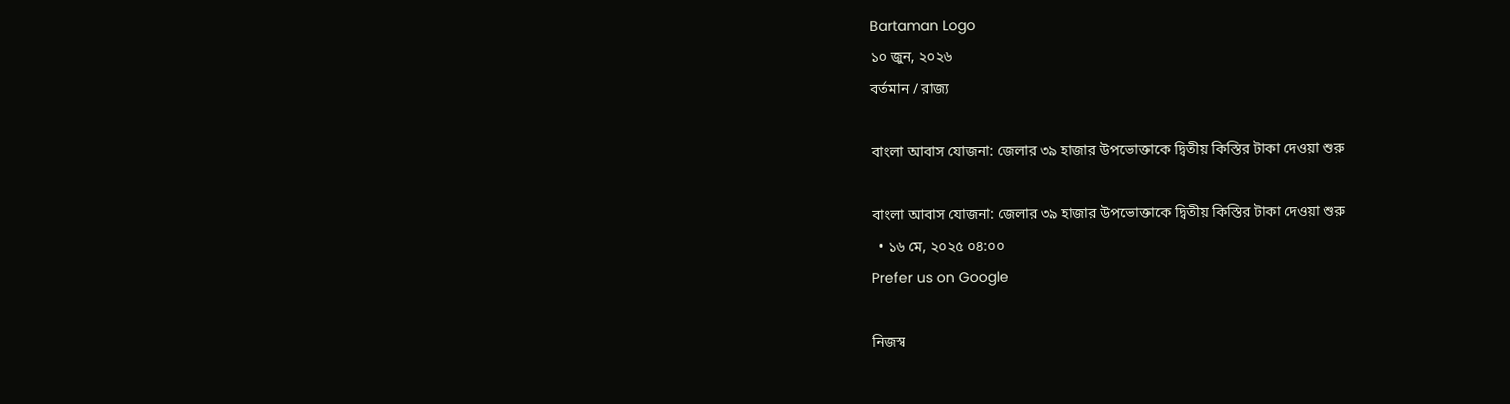Bartaman Logo
১০ জুন, ২০২৬
বর্তমান / রাজ্য

বাংলা আবাস যোজনা: জেলার ৩৯ হাজার উপভোক্তাকে দ্বিতীয় কিস্তির টাকা দেওয়া শুরু

বাংলা আবাস যোজনা: জেলার ৩৯ হাজার উপভোক্তাকে দ্বিতীয় কিস্তির টাকা দেওয়া শুরু
  • ১৬ মে, ২০২৫ ০৪:০০
Prefer us on Google

নিজস্ব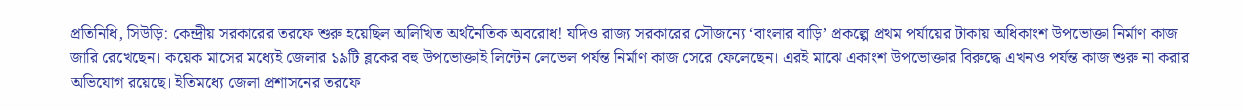প্রতিনিধি, সিউড়ি: কেন্দ্রীয় সরকারের তরফে শুরু হয়েছিল অলিখিত অর্থনৈতিক অবরোধ! যদিও রাজ্য সরকারের সৌজন্যে ‘বাংলার বাড়ি’ প্রকল্পে প্রথম পর্যায়ের টাকায় অধিকাংশ উপভোক্তা নির্মাণ কাজ জারি রেখেছেন। কয়েক মাসের মধ্যেই জেলার ১৯টি ব্লকের বহু উপভোক্তাই লিন্টেন লেভেল পর্যন্ত নির্মাণ কাজ সেরে ফেলেছেন। এরই মাঝে একাংশ উপভোক্তার বিরুদ্ধে এখনও পর্যন্ত কাজ শুরু না করার অভিযোগ রয়েছে। ইতিমধ্যে জেলা প্রশাসনের তরফে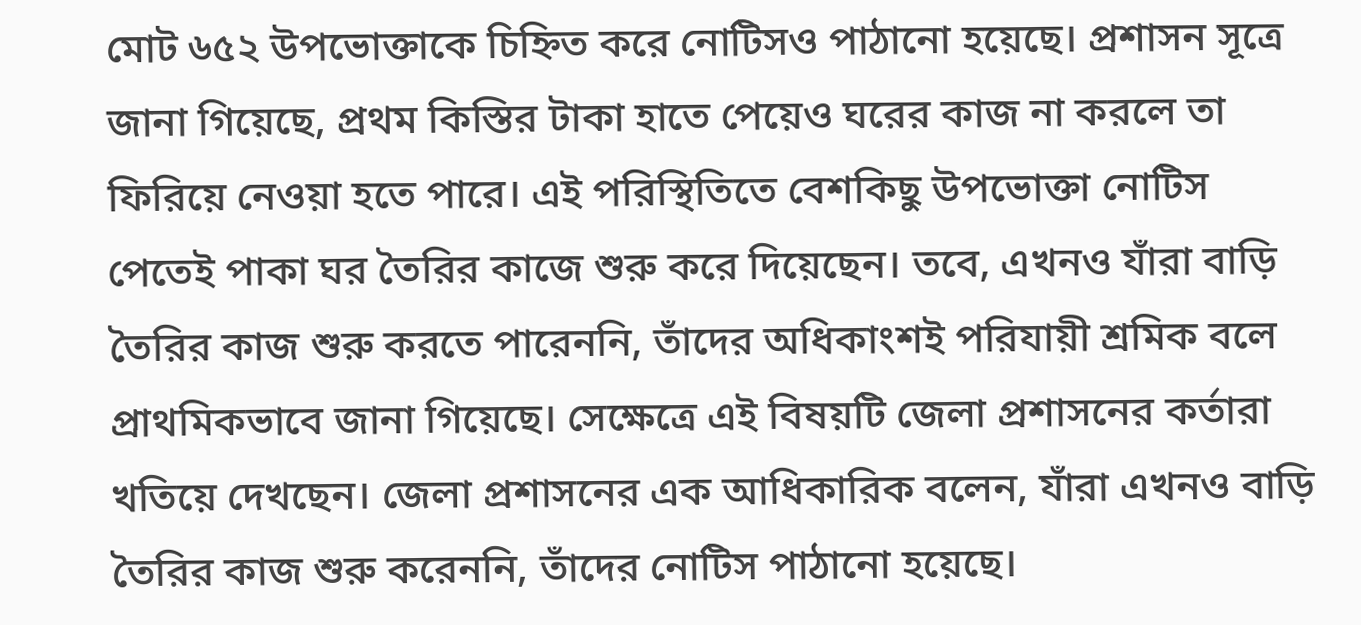মোট ৬৫২ উপভোক্তাকে চিহ্নিত করে নোটিসও পাঠানো হয়েছে। প্রশাসন সূত্রে জানা গিয়েছে, প্রথম কিস্তির টাকা হাতে পেয়েও ঘরের কাজ না করলে তা ফিরিয়ে নেওয়া হতে পারে। এই পরিস্থিতিতে বেশকিছু উপভোক্তা নোটিস পেতেই পাকা ঘর তৈরির কাজে শুরু করে দিয়েছেন। তবে, এখনও যাঁরা বাড়ি তৈরির কাজ শুরু করতে পারেননি, তাঁদের অধিকাংশই পরিযায়ী শ্রমিক বলে প্রাথমিকভাবে জানা গিয়েছে। সেক্ষেত্রে এই বিষয়টি জেলা প্রশাসনের কর্তারা খতিয়ে দেখছেন। জেলা প্রশাসনের এক আধিকারিক বলেন, যাঁরা এখনও বাড়ি তৈরির কাজ শুরু করেননি, তাঁদের নোটিস পাঠানো হয়েছে।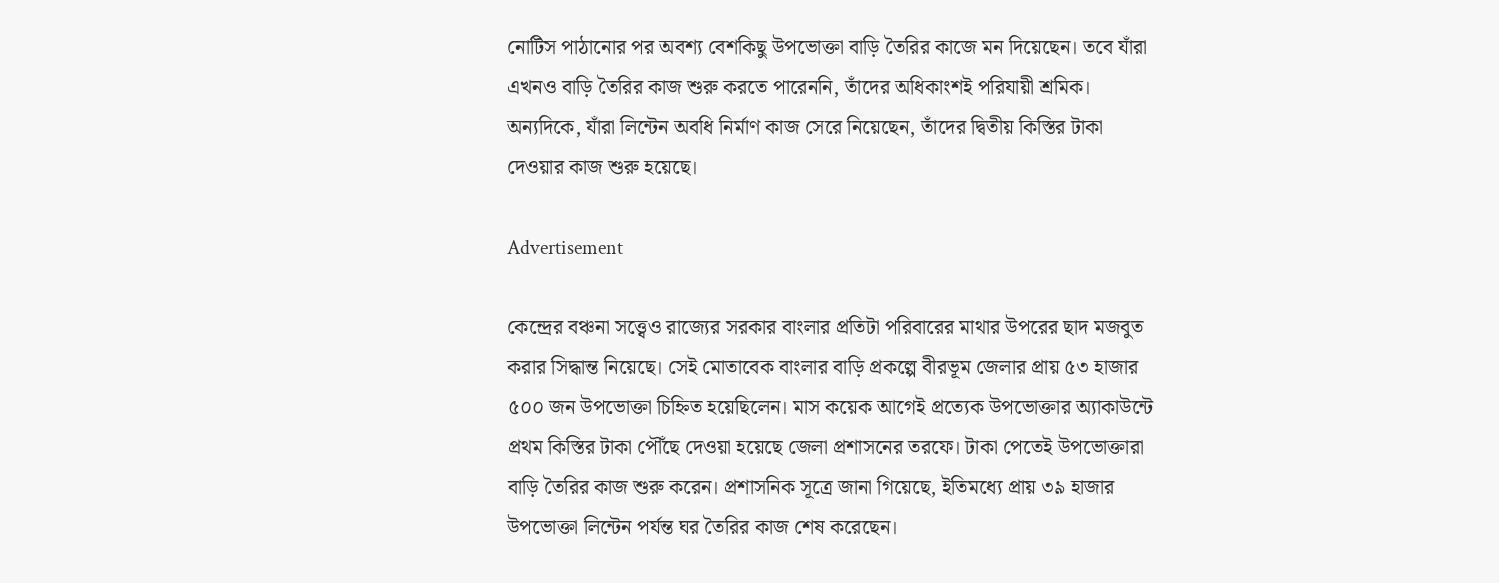নোটিস পাঠানোর পর অবশ্য বেশকিছু উপভোক্তা বাড়ি তৈরির কাজে মন দিয়েছেন। তবে যাঁরা এখনও বাড়ি তৈরির কাজ শুরু করতে পারেননি, তাঁদের অধিকাংশই পরিযায়ী শ্রমিক। অন্যদিকে, যাঁরা লিন্টেন অবধি নির্মাণ কাজ সেরে নিয়েছেন, তাঁদের দ্বিতীয় কিস্তির টাকা দেওয়ার কাজ শুরু হয়েছে।

Advertisement

কেন্দ্রের বঞ্চনা সত্ত্বেও রাজ্যের সরকার বাংলার প্রতিটা পরিবারের মাথার উপরের ছাদ মজবুত করার সিদ্ধান্ত নিয়েছে। সেই মোতাবেক বাংলার বাড়ি প্রকল্পে বীরভূম জেলার প্রায় ৫৩ হাজার ৫০০ জন উপভোক্তা চিহ্নিত হয়েছিলেন। মাস কয়েক আগেই প্রত্যেক উপভোক্তার অ্যাকাউন্টে প্রথম কিস্তির টাকা পৌঁছে দেওয়া হয়েছে জেলা প্রশাসনের তরফে। টাকা পেতেই উপভোক্তারা বাড়ি তৈরির কাজ শুরু করেন। প্রশাসনিক সূত্রে জানা গিয়েছে, ইতিমধ্যে প্রায় ৩৯ হাজার উপভোক্তা লিন্টেন পর্যন্ত ঘর তৈরির কাজ শেষ করেছেন।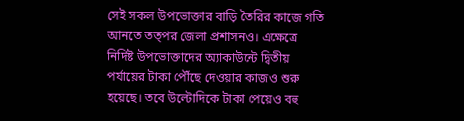সেই সকল উপভোক্তার বাড়ি তৈরির কাজে গতি আনতে তত্পর জেলা প্রশাসনও। এক্ষেত্রে নির্দিষ্ট উপভোক্তাদের অ্যাকাউন্টে দ্বিতীয় পর্যায়ের টাকা পৌঁছে দেওয়ার কাজও শুরু হয়েছে। তবে উল্টোদিকে টাকা পেয়েও বহু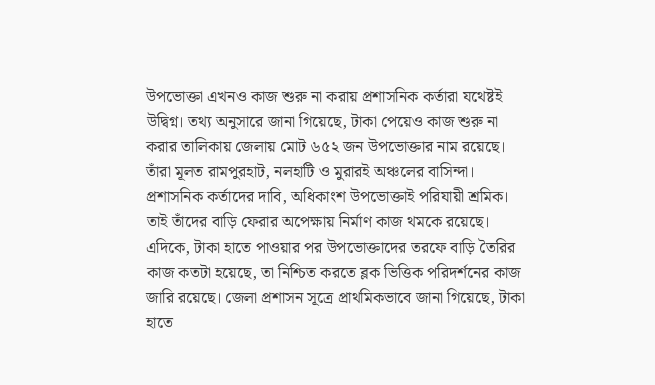উপভোক্তা এখনও কাজ শুরু না করায় প্রশাসনিক কর্তারা যথেষ্টই উদ্বিগ্ন। তথ্য অনুসারে জানা গিয়েছে, টাকা পেয়েও কাজ শুরু না করার তালিকায় জেলায় মোট ৬৫২ জন উপভোক্তার নাম রয়েছে। তাঁরা মূলত রামপুরহাট, নলহাটি ও মুরারই অঞ্চলের বাসিন্দা। প্রশাসনিক কর্তাদের দাবি, অধিকাংশ উপভোক্তাই পরিযায়ী শ্রমিক। তাই তাঁদের বাড়ি ফেরার অপেক্ষায় নির্মাণ কাজ থমকে রয়েছে।
এদিকে, টাকা হাতে পাওয়ার পর উপভোক্তাদের তরফে বাড়ি তৈরির কাজ কতটা হয়েছে, তা নিশ্চিত করতে ব্লক ভিত্তিক পরিদর্শনের কাজ জারি রয়েছে। জেলা প্রশাসন সূত্রে প্রাথমিকভাবে জানা গিয়েছে, টাকা হাতে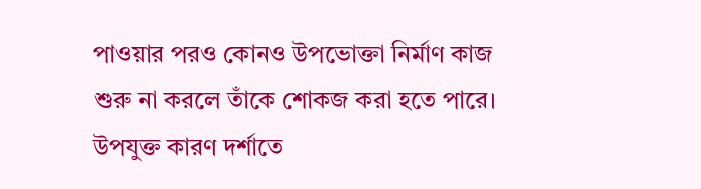পাওয়ার পরও কোনও উপভোক্তা নির্মাণ কাজ শুরু না করলে তাঁকে শোকজ করা হতে পারে। উপযুক্ত কারণ দর্শাতে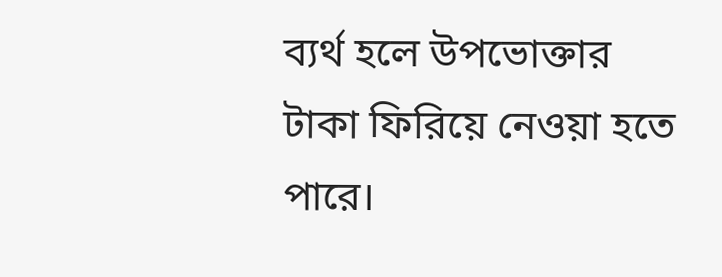ব্যর্থ হলে উপভোক্তার টাকা ফিরিয়ে নেওয়া হতে পারে।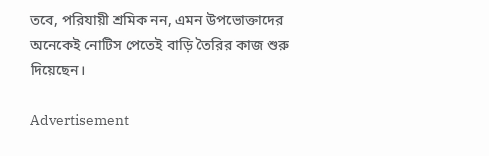তবে, পরিযায়ী শ্রমিক নন, এমন উপভোক্তাদের অনেকেই নোটিস পেতেই বাড়ি তৈরির কাজ শুরু দিয়েছেন।

Advertisement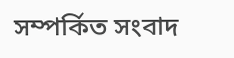সম্পর্কিত সংবাদ